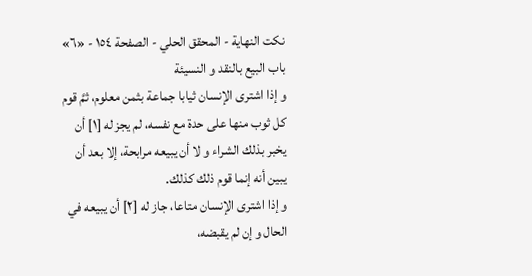نكت النهاية - المحقق الحلي - الصفحة ١٥٤ - «٦» باب البيع بالنقد و النسيئة
و إذا اشترى الإنسان ثيابا جماعة بثمن معلوم، ثمَّ قوم كل ثوب منها على حدة مع نفسه، لم يجز له [١] أن يخبر بذلك الشراء و لا أن يبيعه مرابحة، إلا بعد أن يبين أنه إنما قوم ذلك كذلك.
و إذا اشترى الإنسان متاعا، جاز له [٢] أن يبيعه في الحال و إن لم يقبضه،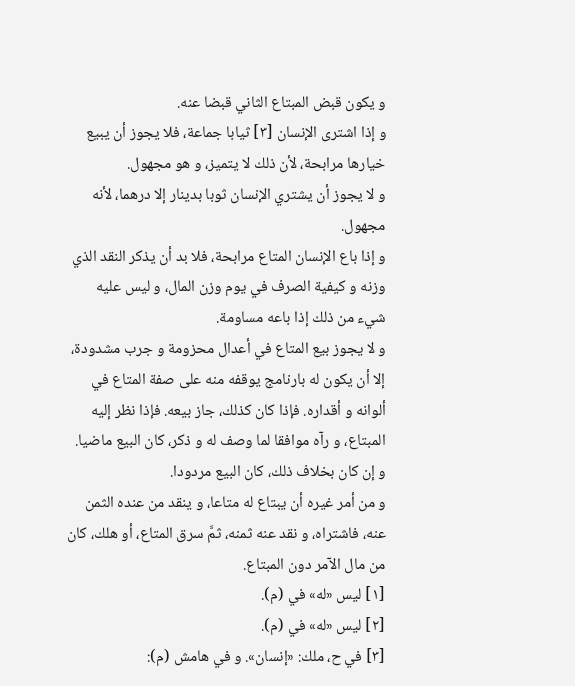و يكون قبض المبتاع الثاني قبضا عنه.
و إذا اشترى الإنسان [٣] ثيابا جماعة، فلا يجوز أن يبيع خيارها مرابحة، لأن ذلك لا يتميز، و هو مجهول.
و لا يجوز أن يشتري الإنسان ثوبا بدينار إلا درهما، لأنه مجهول.
و إذا باع الإنسان المتاع مرابحة، فلا بد أن يذكر النقد الذي وزنه و كيفية الصرف في يوم وزن المال، و ليس عليه شيء من ذلك إذا باعه مساومة.
و لا يجوز بيع المتاع في أعدال محزومة و جرب مشدودة، إلا أن يكون له بارنامج يوقفه منه على صفة المتاع في ألوانه و أقداره. فإذا كان كذلك، جاز بيعه. فإذا نظر إليه المبتاع، و رآه موافقا لما وصف له و ذكر، كان البيع ماضيا. و إن كان بخلاف ذلك، كان البيع مردودا.
و من أمر غيره أن يبتاع له متاعا، و ينقد من عنده الثمن عنه، فاشتراه، و نقد عنه ثمنه، ثمَّ سرق المتاع، أو هلك، كان من مال الآمر دون المبتاع.
[١] ليس «له» في (م).
[٢] ليس «له» في (م).
[٣] في ح، ملك: «إنسان». و في هامش (م):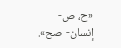«ح، ص- إنسان- صح».